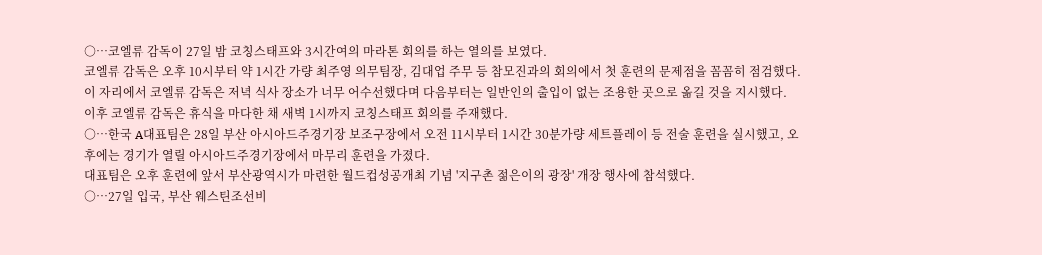○…코엘류 감독이 27일 밤 코칭스태프와 3시간여의 마라톤 회의를 하는 열의를 보였다.
코엘류 감독은 오후 10시부터 약 1시간 가량 최주영 의무팀장, 김대업 주무 등 참모진과의 회의에서 첫 훈련의 문제점을 꼼꼼히 점검했다.
이 자리에서 코엘류 감독은 저녁 식사 장소가 너무 어수선했다며 다음부터는 일반인의 출입이 없는 조용한 곳으로 옮길 것을 지시했다.
이후 코엘류 감독은 휴식을 마다한 채 새벽 1시까지 코칭스태프 회의를 주재했다.
○…한국 A대표팀은 28일 부산 아시아드주경기장 보조구장에서 오전 11시부터 1시간 30분가량 세트플레이 등 전술 훈련을 실시했고, 오후에는 경기가 열릴 아시아드주경기장에서 마무리 훈련을 가졌다.
대표팀은 오후 훈련에 앞서 부산광역시가 마련한 월드컵성공개최 기념 '지구촌 젊은이의 광장' 개장 행사에 참석했다.
○…27일 입국, 부산 웨스틴조선비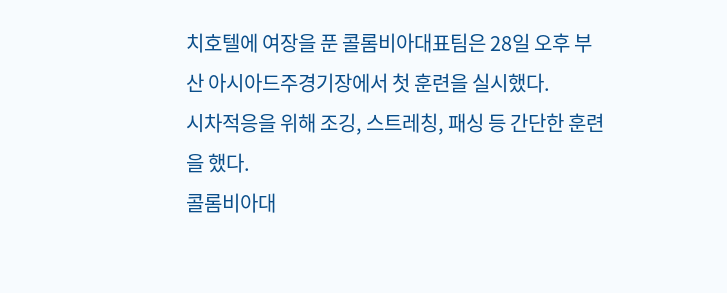치호텔에 여장을 푼 콜롬비아대표팀은 28일 오후 부산 아시아드주경기장에서 첫 훈련을 실시했다.
시차적응을 위해 조깅, 스트레칭, 패싱 등 간단한 훈련을 했다.
콜롬비아대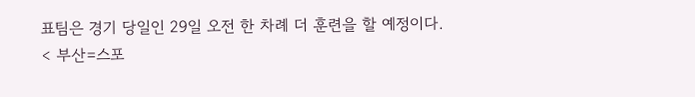표팀은 경기 당일인 29일 오전 한 차례 더 훈련을 할 예정이다.
< 부산=스포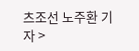츠조선 노주환 기자 >